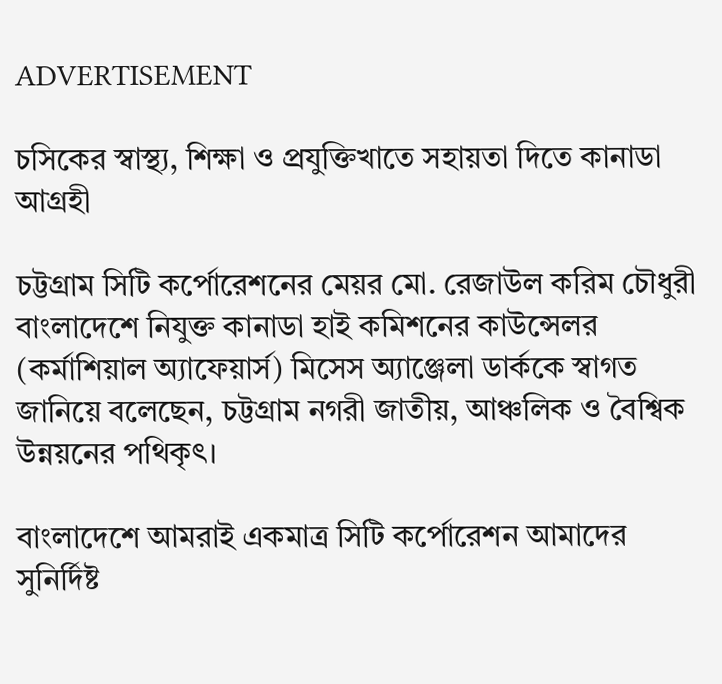ADVERTISEMENT

চসিকের স্বাস্থ্য, শিক্ষা ও প্রযুক্তিখাতে সহায়তা দিতে কানাডা আগ্রহী

চট্টগ্রাম সিটি কর্পোরেশনের মেয়র মো. রেজাউল করিম চৌধুরী বাংলাদেশে নিযুক্ত কানাডা হাই কমিশনের কাউন্সেলর (কর্মাশিয়াল অ্যাফেয়ার্স) মিসেস অ্যাঞ্জেলা ডার্ককে স্বাগত জানিয়ে বলেছেন, চট্টগ্রাম নগরী জাতীয়, আঞ্চলিক ও বৈশ্বিক উন্নয়নের পথিকৃৎ।

বাংলাদেশে আমরাই একমাত্র সিটি কর্পোরেশন আমাদের সুনির্দিষ্ট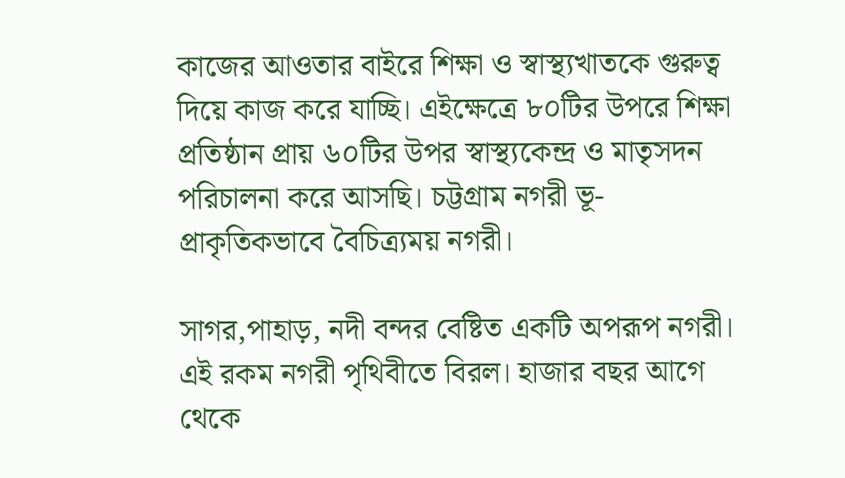কাজের আওতার বাইরে শিক্ষা ও স্বাস্থ্যখাতকে গুরুত্ব দিয়ে কাজ করে যাচ্ছি। এইক্ষেত্রে ৮০টির উপরে শিক্ষা প্রতিষ্ঠান প্রায় ৬০টির উপর স্বাস্থ্যকেন্দ্র ও মাতৃসদন পরিচালনা করে আসছি। চট্টগ্রাম নগরী ভূ-প্রাকৃতিকভাবে বৈচিত্র্যময় নগরী।

সাগর,পাহাড়, নদী বন্দর বেষ্টিত একটি অপরূপ নগরী। এই রকম নগরী পৃথিবীতে বিরল। হাজার বছর আগে থেকে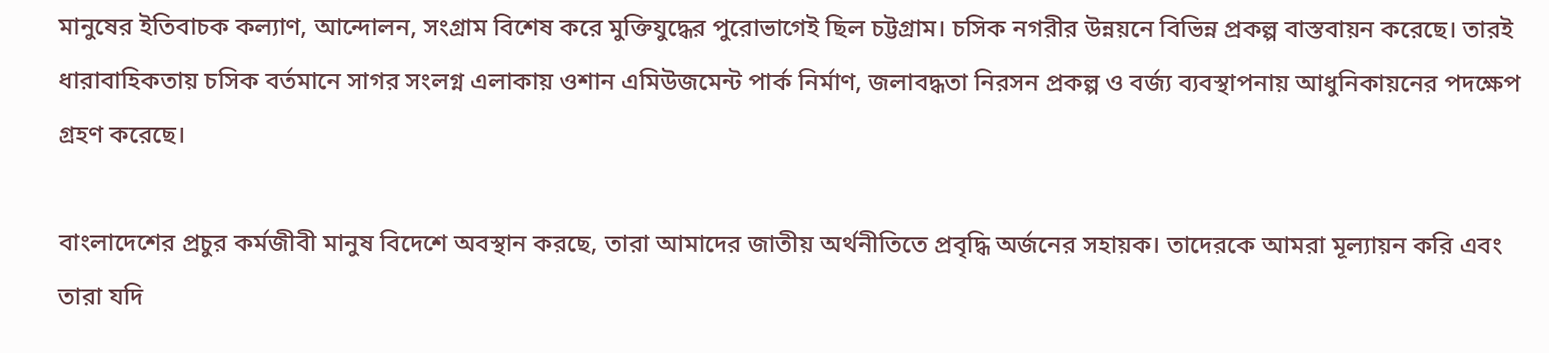মানুষের ইতিবাচক কল্যাণ, আন্দোলন, সংগ্রাম বিশেষ করে মুক্তিযুদ্ধের পুরোভাগেই ছিল চট্টগ্রাম। চসিক নগরীর উন্নয়নে বিভিন্ন প্রকল্প বাস্তবায়ন করেছে। তারই ধারাবাহিকতায় চসিক বর্তমানে সাগর সংলগ্ন এলাকায় ওশান এমিউজমেন্ট পার্ক নির্মাণ, জলাবদ্ধতা নিরসন প্রকল্প ও বর্জ্য ব্যবস্থাপনায় আধুনিকায়নের পদক্ষেপ গ্রহণ করেছে।

বাংলাদেশের প্রচুর কর্মজীবী মানুষ বিদেশে অবস্থান করছে, তারা আমাদের জাতীয় অর্থনীতিতে প্রবৃদ্ধি অর্জনের সহায়ক। তাদেরকে আমরা মূল্যায়ন করি এবং তারা যদি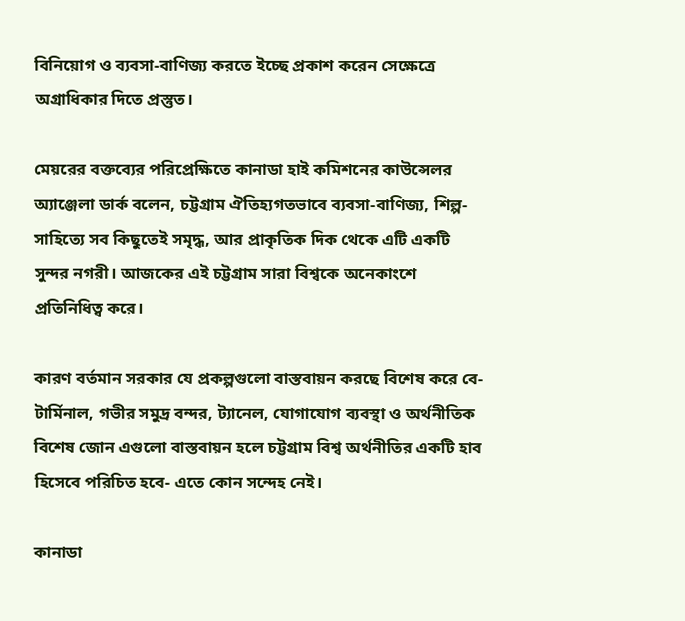বিনিয়োগ ও ব্যবসা-বাণিজ্য করতে ইচ্ছে প্রকাশ করেন সেক্ষেত্রে অগ্রাধিকার দিতে প্রস্তুত।

মেয়রের বক্তব্যের পরিপ্রেক্ষিতে কানাডা হাই কমিশনের কাউন্সেলর অ্যাঞ্জেলা ডার্ক বলেন, চট্টগ্রাম ঐতিহ্যগতভাবে ব্যবসা-বাণিজ্য, শিল্প-সাহিত্যে সব কিছুতেই সমৃদ্ধ, আর প্রাকৃতিক দিক থেকে এটি একটি সুন্দর নগরী। আজকের এই চট্টগ্রাম সারা বিশ্বকে অনেকাংশে প্রতিনিধিত্ব করে।

কারণ বর্তমান সরকার যে প্রকল্পগুলো বাস্তবায়ন করছে বিশেষ করে বে-টার্মিনাল, গভীর সমুদ্র বন্দর, ট্যানেল, যোগাযোগ ব্যবস্থা ও অর্থনীতিক বিশেষ জোন এগুলো বাস্তবায়ন হলে চট্টগ্রাম বিশ্ব অর্থনীতির একটি হাব হিসেবে পরিচিত হবে- এতে কোন সন্দেহ নেই।

কানাডা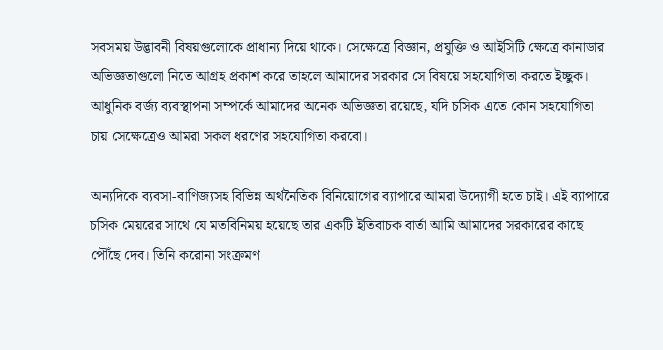সবসময় উদ্ভাবনী বিষয়গুলোকে প্রাধান্য দিয়ে থাকে। সেক্ষেত্রে বিজ্ঞান, প্রযুক্তি ও আইসিটি ক্ষেত্রে কানাডার অভিজ্ঞতাগুলো নিতে আগ্রহ প্রকাশ করে তাহলে আমাদের সরকার সে বিষয়ে সহযোগিতা করতে ইচ্ছুক। আধুনিক বর্জ্য ব্যবস্থাপনা সম্পর্কে আমাদের অনেক অভিজ্ঞতা রয়েছে, যদি চসিক এতে কোন সহযোগিতা চায় সেক্ষেত্রেও আমরা সকল ধরণের সহযোগিতা করবো।

অন্যদিকে ব্যবসা-বাণিজ্যসহ বিভিন্ন অর্থনৈতিক বিনিয়োগের ব্যাপারে আমরা উদ্যোগী হতে চাই। এই ব্যাপারে চসিক মেয়রের সাথে যে মতবিনিময় হয়েছে তার একটি ইতিবাচক বার্তা আমি আমাদের সরকারের কাছে পৌঁছে দেব। তিনি করোনা সংক্রমণ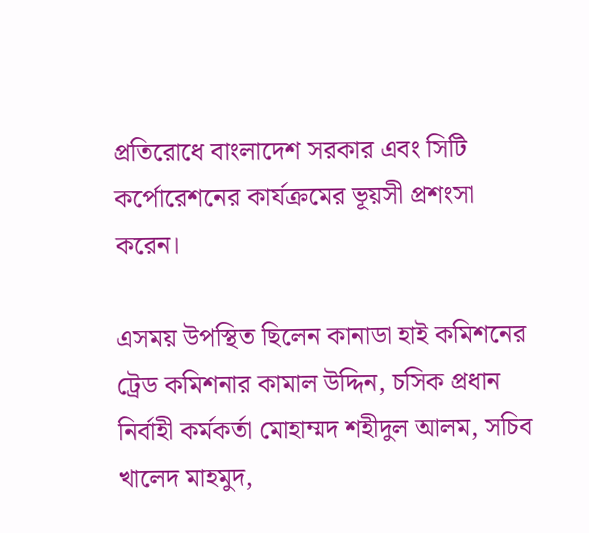প্রতিরোধে বাংলাদেশ সরকার এবং সিটি কর্পোরেশনের কার্যক্রমের ভূয়সী প্রশংসা করেন।

এসময় উপস্থিত ছিলেন কানাডা হাই কমিশনের ট্রেড কমিশনার কামাল উদ্দিন, চসিক প্রধান নির্বাহী কর্মকর্তা মোহাম্মদ শহীদুল আলম, সচিব খালেদ মাহমুদ,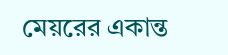মেয়রের একান্ত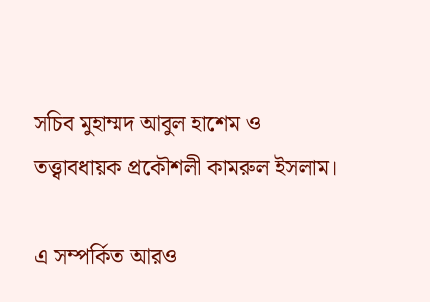সচিব মুহাম্মদ আবুল হাশেম ও তত্ত্বাবধায়ক প্রকৌশলী কামরুল ইসলাম।

এ সম্পর্কিত আরও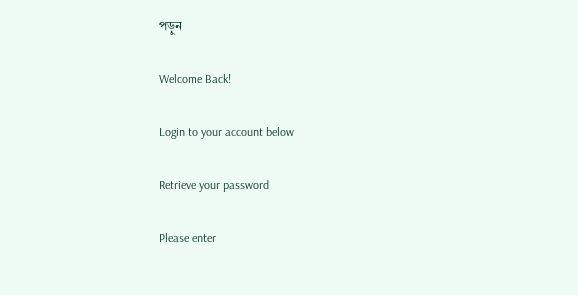পড়ুন

Welcome Back!

Login to your account below

Retrieve your password

Please enter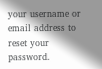your username or email address to reset your password.